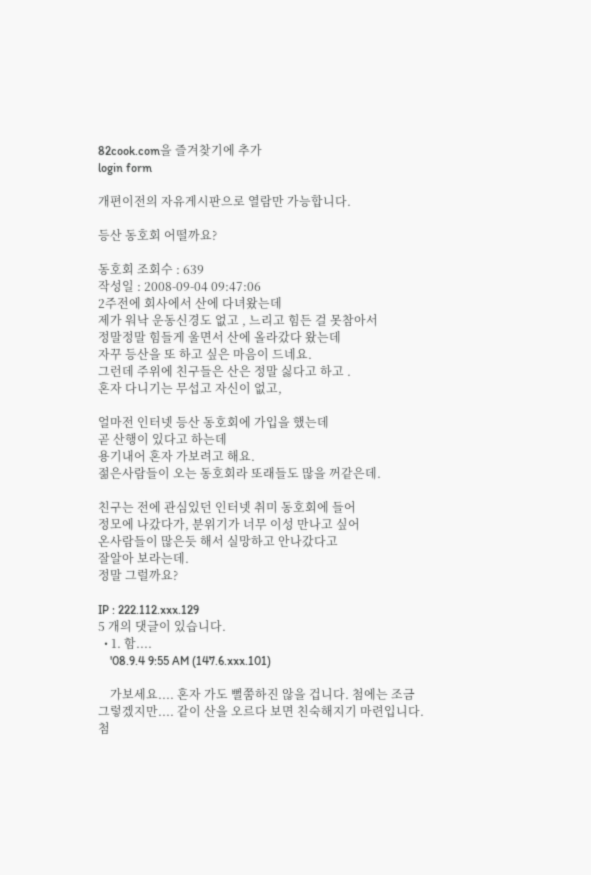82cook.com을 즐겨찾기에 추가
login form

개편이전의 자유게시판으로 열람만 가능합니다.

등산 동호회 어떨까요?

동호회 조회수 : 639
작성일 : 2008-09-04 09:47:06
2주전에 회사에서 산에 다녀왔는데
제가 워낙 운동신경도 없고 , 느리고 힘든 걸 못참아서
정말정말 힘들게 울면서 산에 올라갔다 왔는데
자꾸 등산을 또 하고 싶은 마음이 드네요.
그런데 주위에 친구들은 산은 정말 싫다고 하고 .
혼자 다니기는 무섭고 자신이 없고,

얼마전 인터넷 등산 동호회에 가입을 했는데
곧 산행이 있다고 하는데
용기내어 혼자 가보려고 해요.
젊은사람들이 오는 동호회라 또래들도 많을 꺼같은데.

친구는 전에 관심있던 인터넷 취미 동호회에 들어
정모에 나갔다가, 분위기가 너무 이성 만나고 싶어
온사람들이 많은듯 해서 실망하고 안나갔다고
잘알아 보라는데.
정말 그럴까요?

IP : 222.112.xxx.129
5 개의 댓글이 있습니다.
  • 1. 함....
    '08.9.4 9:55 AM (147.6.xxx.101)

    가보세요.... 혼자 가도 뻘쭘하진 않을 겁니다. 첨에는 조금 그렇겠지만.... 같이 산을 오르다 보면 친숙해지기 마련입니다. 첨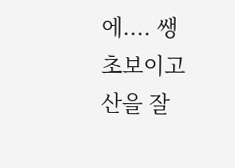에.... 쌩 초보이고 산을 잘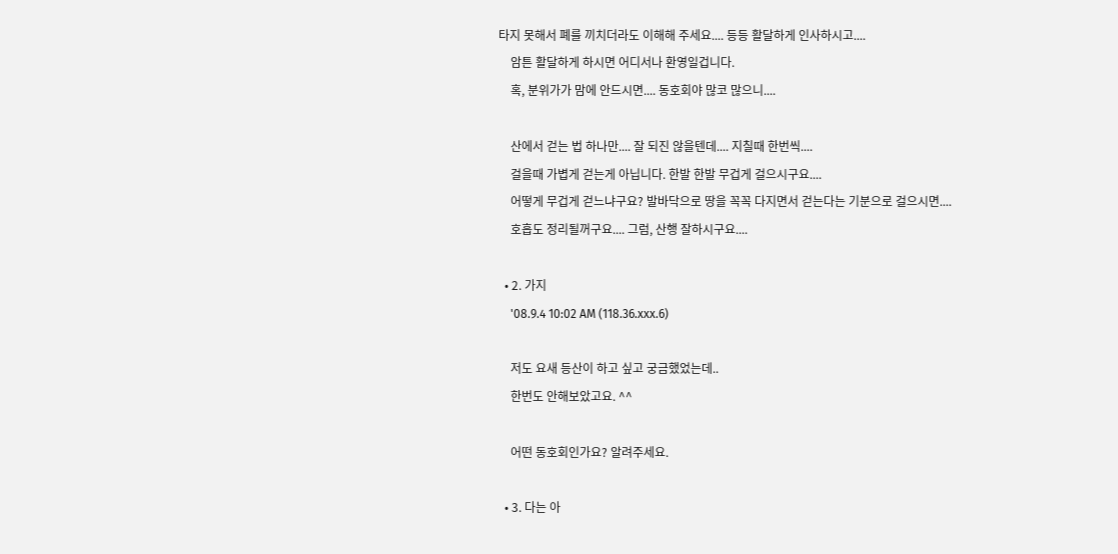타지 못해서 폐를 끼치더라도 이해해 주세요.... 등등 활달하게 인사하시고....
    암튼 활달하게 하시면 어디서나 환영일겁니다.
    혹, 분위가가 맘에 안드시면.... 동호회야 많코 많으니....

    산에서 걷는 법 하나만.... 잘 되진 않을텐데.... 지칠때 한번씩....
    걸을때 가볍게 걷는게 아닙니다. 한발 한발 무겁게 걸으시구요....
    어떻게 무겁게 걷느냐구요? 발바닥으로 땅을 꼭꼭 다지면서 걷는다는 기분으로 걸으시면....
    호흡도 정리될꺼구요.... 그럼, 산행 잘하시구요....

  • 2. 가지
    '08.9.4 10:02 AM (118.36.xxx.6)

    저도 요새 등산이 하고 싶고 궁금했었는데..
    한번도 안해보았고요. ^^

    어떤 동호회인가요? 알려주세요.

  • 3. 다는 아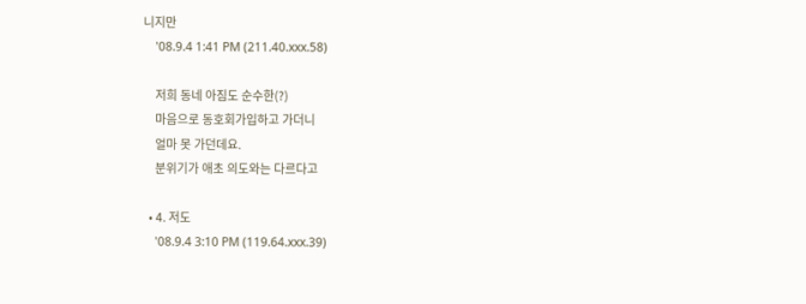니지만
    '08.9.4 1:41 PM (211.40.xxx.58)

    저희 동네 아짐도 순수한(?)
    마음으로 동호회가입하고 가더니
    얼마 못 가던데요.
    분위기가 애초 의도와는 다르다고

  • 4. 저도
    '08.9.4 3:10 PM (119.64.xxx.39)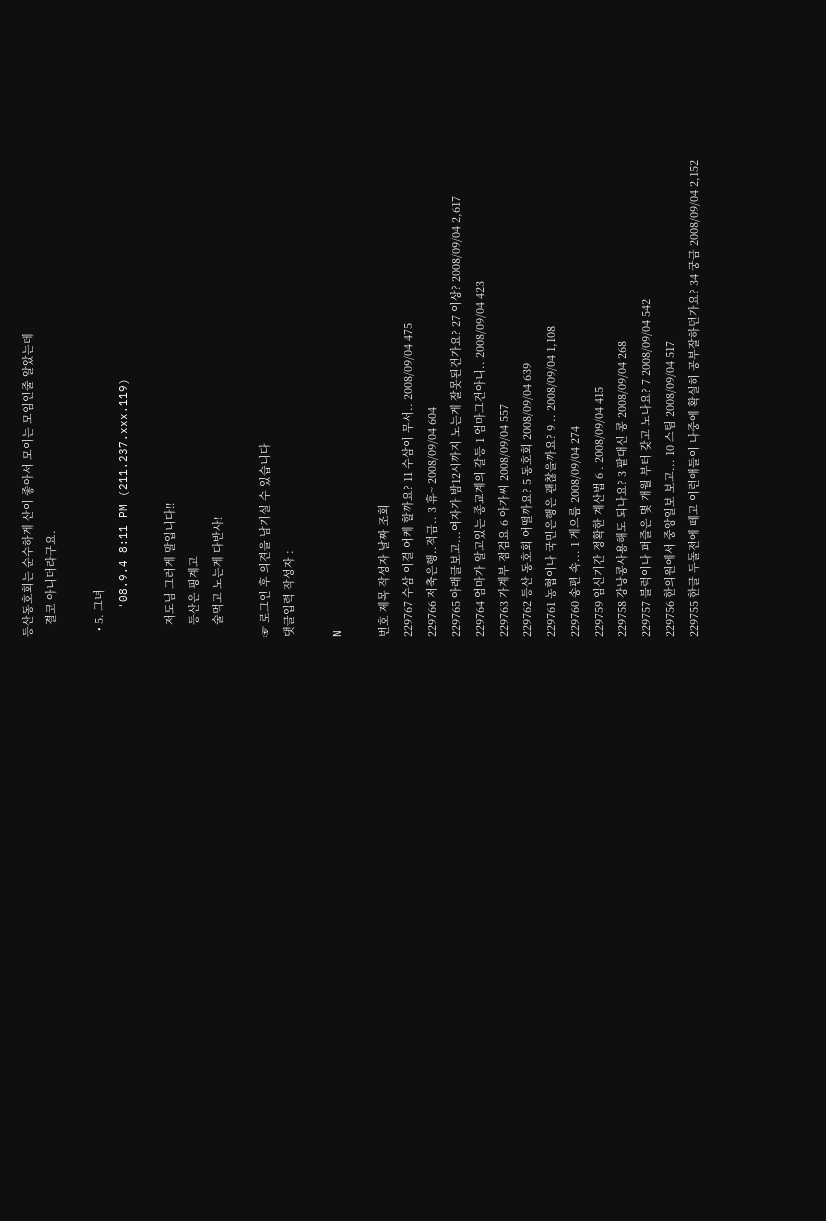등산동호회는 순수하게 산이 좋아서 모이는 모임인줄 알았는데
    결코 아니더라구요.

  • 5. 그녀
    '08.9.4 8:11 PM (211.237.xxx.119)

    저도님 그러게 말입니다!!
    등산은 핑계고
    술먹고 노는게 다반사!

☞ 로그인 후 의견을 남기실 수 있습니다
댓글입력 작성자 :

N

번호 제목 작성자 날짜 조회
229767 수삼 이걸 어케 할까요? 11 수삼이 무서.. 2008/09/04 475
229766 저축은행..적금.. 3 휴~ 2008/09/04 604
229765 아래글보고...여자가 밤12시까지 노는게 잘못된건가요? 27 이상? 2008/09/04 2,617
229764 엄마가 알고있는 종교계의 갈등 1 엄마그건아니.. 2008/09/04 423
229763 가계부 점검요 6 아가씨 2008/09/04 557
229762 등산 동호회 어떨까요? 5 동호회 2008/09/04 639
229761 농협이나 국민은행은 괜찮을까요? 9 .. 2008/09/04 1,108
229760 송편 속... 1 게으름 2008/09/04 274
229759 임신기간 정확한 계산법 6 . 2008/09/04 415
229758 강낭콩사용해도 되나요? 3 팥대신 콩 2008/09/04 268
229757 블럭이나 퍼즐은 몇 개월 부터 갖고 노나요? 7 2008/09/04 542
229756 한의원에서 중앙일보 보고... 10 스팀 2008/09/04 517
229755 한글 두돌전에 떼고 이런애들이 나중에 확실히 공부잘하던가요? 34 궁금 2008/09/04 2,152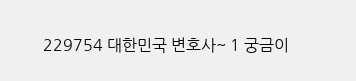229754 대한민국 변호사~ 1 궁금이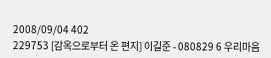2008/09/04 402
229753 [감옥으로부터 온 편지] 이길준 - 080829 6 우리마음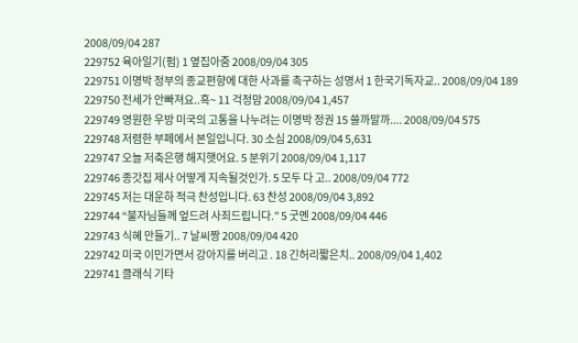2008/09/04 287
229752 육아일기(펌) 1 옆집아줌 2008/09/04 305
229751 이명박 정부의 종교편향에 대한 사과를 촉구하는 성명서 1 한국기독자교.. 2008/09/04 189
229750 전세가 안빠져요..흑~ 11 걱정맘 2008/09/04 1,457
229749 영원한 우방 미국의 고통을 나누려는 이명박 정권 15 쓸까말까.... 2008/09/04 575
229748 저렴한 부페에서 본일입니다. 30 소심 2008/09/04 5,631
229747 오늘 저축은행 해지햇어요. 5 분위기 2008/09/04 1,117
229746 종갓집 제사 어떻게 지속될것인가. 5 모두 다 고.. 2008/09/04 772
229745 저는 대운하 적극 찬성입니다. 63 찬성 2008/09/04 3,892
229744 “불자님들께 엎드려 사죄드립니다.” 5 굿멘 2008/09/04 446
229743 식혜 만들기.. 7 날씨짱 2008/09/04 420
229742 미국 이민가면서 강아지를 버리고 . 18 긴허리짧은치.. 2008/09/04 1,402
229741 클래식 기타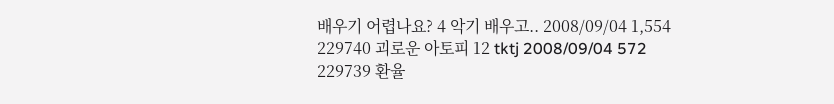배우기 어렵나요? 4 악기 배우고.. 2008/09/04 1,554
229740 괴로운 아토피 12 tktj 2008/09/04 572
229739 환율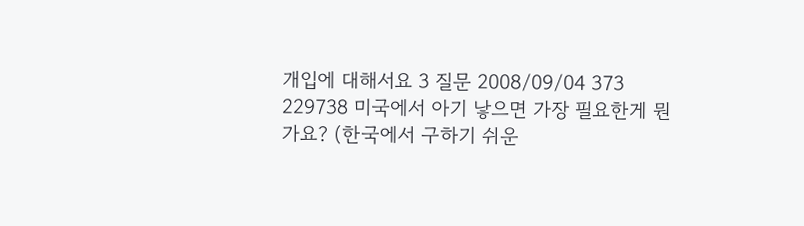개입에 대해서요 3 질문 2008/09/04 373
229738 미국에서 아기 낳으면 가장 필요한게 뭔가요? (한국에서 구하기 쉬운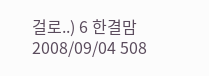걸로..) 6 한결맘 2008/09/04 508